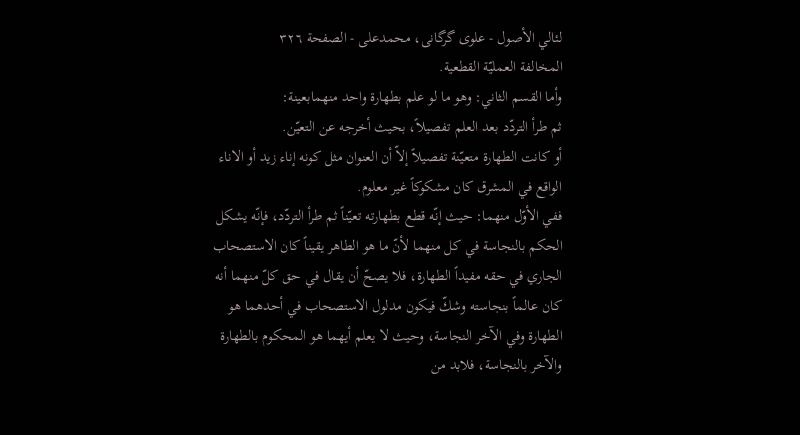لئالي الأصول - علوی گرگانی، محمدعلی - الصفحة ٣٢٦
المخالفة العمليّة القطعية.
وأما القسم الثاني: وهو ما لو علم بطهارة واحد منهمابعينة:
ثم طرأ التردّد بعد العلم تفصيلاً، بحيث أخرجه عن التعيّن.
أو كانت الطهارة متعيّنة تفصيلاً إلاّ أن العنوان مثل كونه إناء زيد أو الاناء الواقع في المشرق كان مشكوكاً غير معلوم.
ففي الأوّل منهما: حيث إنّه قطع بطهارته تعيّناً ثم طرأ التردّد، فإنّه يشكل الحكم بالنجاسة في كل منهما لأنّ ما هو الطاهر يقيناً كان الاستصحاب الجاري في حقه مفيداً الطهارة، فلا يصحّ أن يقال في حق كلّ منهما أنه كان عالماً بنجاسته وشكّ فيكون مدلول الاستصحاب في أحدهما هو الطهارة وفي الآخر النجاسة، وحيث لا يعلم أيهما هو المحكوم بالطهارة والآخر بالنجاسة، فلابد من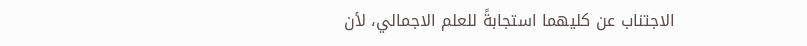الاجتناب عن كليهما استجابةً للعلم الاجمالي، لأن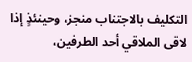التكليف بالاجتناب منجز، وحينئذٍ إذا لاقى الملاقي أحد الطرفين،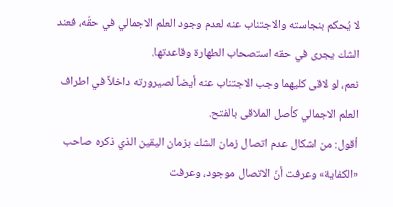لا يُحكم بنجاسته والاجتناب عنه لعدم وجود العلم الاجمالي في حقّه، فعند الشك يجرى في حقه استصحاب الطهارة وقاعدتها.
نعم، لو لاقى كليهما وجب الاجتناب عنه أيضاً لصيرورته داخلاً في اطراف العلم الاجمالي كأصل الملاقى بالفتح.
أقول: من اشكال عدم اتصال زمان الشك بزمان اليقين الذي ذكره صاحب «الكفاية» وعرفت أنّ الاتصال موجود، وعرفت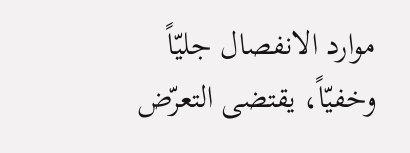موارد الانفصال جليّاً وخفيّاً، يقتضى التعرّض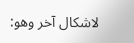لاشكال آخر وهو: